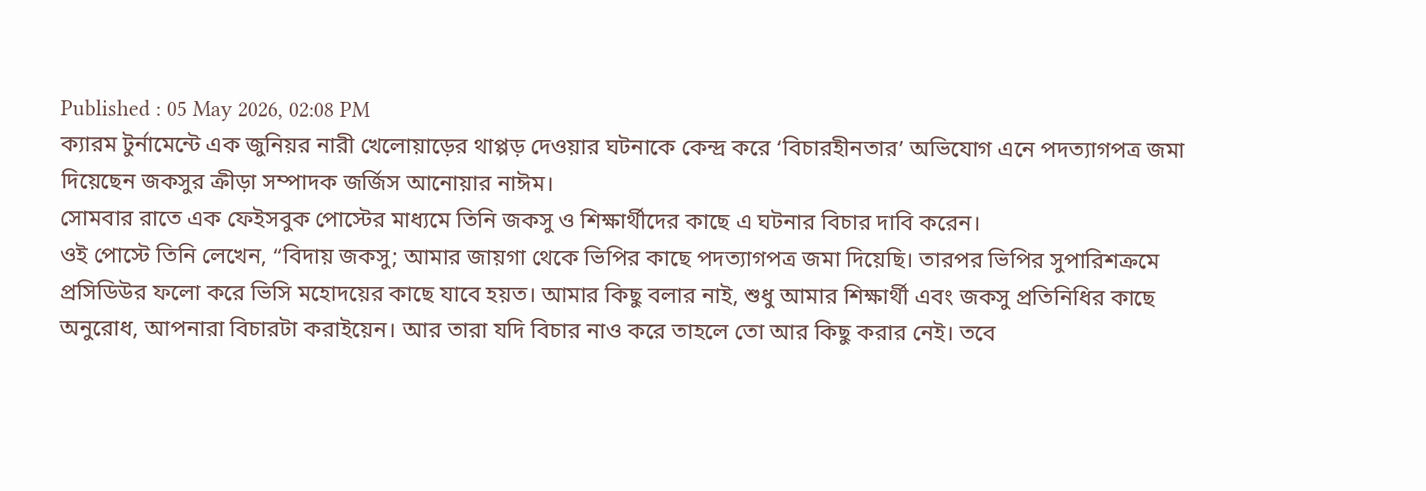Published : 05 May 2026, 02:08 PM
ক্যারম টুর্নামেন্টে এক জুনিয়র নারী খেলোয়াড়ের থাপ্পড় দেওয়ার ঘটনাকে কেন্দ্র করে ‘বিচারহীনতার’ অভিযোগ এনে পদত্যাগপত্র জমা দিয়েছেন জকসুর ক্রীড়া সম্পাদক জর্জিস আনোয়ার নাঈম।
সোমবার রাতে এক ফেইসবুক পোস্টের মাধ্যমে তিনি জকসু ও শিক্ষার্থীদের কাছে এ ঘটনার বিচার দাবি করেন।
ওই পোস্টে তিনি লেখেন, “বিদায় জকসু; আমার জায়গা থেকে ভিপির কাছে পদত্যাগপত্র জমা দিয়েছি। তারপর ভিপির সুপারিশক্রমে প্রসিডিউর ফলো করে ভিসি মহোদয়ের কাছে যাবে হয়ত। আমার কিছু বলার নাই, শুধু আমার শিক্ষার্থী এবং জকসু প্রতিনিধির কাছে অনুরোধ, আপনারা বিচারটা করাইয়েন। আর তারা যদি বিচার নাও করে তাহলে তো আর কিছু করার নেই। তবে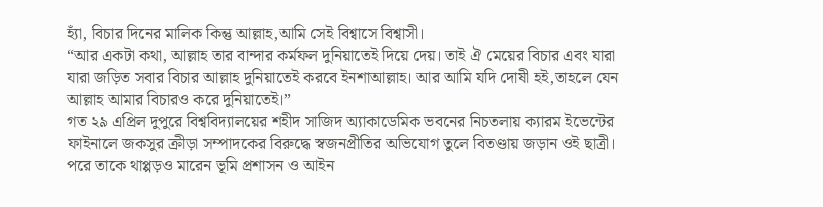হ্যাঁ, বিচার দিনের মালিক কিন্তু আল্লাহ,আমি সেই বিশ্বাসে বিশ্বাসী।
“আর একটা কথা, আল্লাহ তার বান্দার কর্মফল দুনিয়াতেই দিয়ে দেয়। তাই ঐ মেয়ের বিচার এবং যারা যারা জড়িত সবার বিচার আল্লাহ দুনিয়াতেই করবে ইনশাআল্লাহ। আর আমি যদি দোষী হই,তাহলে যেন আল্লাহ আমার বিচারও করে দুনিয়াতেই।”
গত ২৯ এপ্রিল দুপুরে বিশ্ববিদ্যালয়ের শহীদ সাজিদ অ্যাকাডেমিক ভবনের নিচতলায় ক্যারম ইভেন্টের ফাইনালে জকসুর ক্রীড়া সম্পাদকের বিরুদ্ধে স্বজনপ্রীতির অভিযোগ তুলে বিতণ্ডায় জড়ান ওই ছাত্রী। পরে তাকে থাপ্পড়ও মারেন ভূমি প্রশাসন ও আইন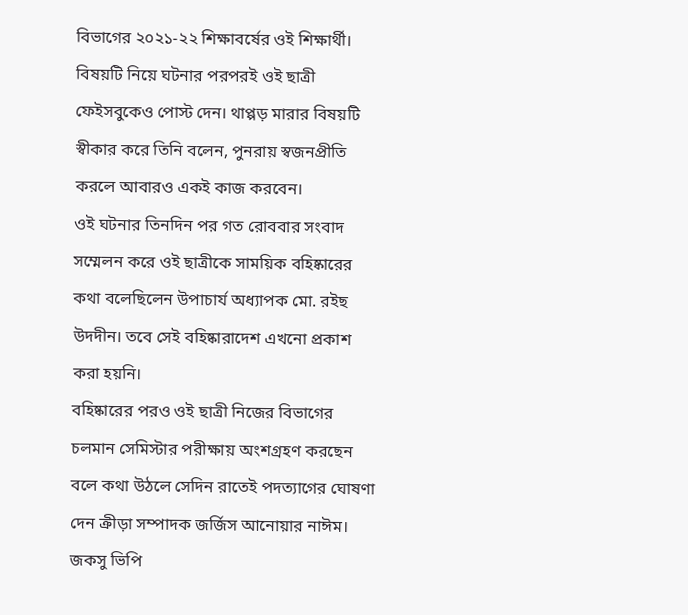বিভাগের ২০২১-২২ শিক্ষাবর্ষের ওই শিক্ষার্থী।
বিষয়টি নিয়ে ঘটনার পরপরই ওই ছাত্রী ফেইসবুকেও পোস্ট দেন। থাপ্পড় মারার বিষয়টি স্বীকার করে তিনি বলেন, পুনরায় স্বজনপ্রীতি করলে আবারও একই কাজ করবেন।
ওই ঘটনার তিনদিন পর গত রোববার সংবাদ সম্মেলন করে ওই ছাত্রীকে সাময়িক বহিষ্কারের কথা বলেছিলেন উপাচার্য অধ্যাপক মো. রইছ উদদীন। তবে সেই বহিষ্কারাদেশ এখনো প্রকাশ করা হয়নি।
বহিষ্কারের পরও ওই ছাত্রী নিজের বিভাগের চলমান সেমিস্টার পরীক্ষায় অংশগ্রহণ করছেন বলে কথা উঠলে সেদিন রাতেই পদত্যাগের ঘোষণা দেন ক্রীড়া সম্পাদক জর্জিস আনোয়ার নাঈম।
জকসু ভিপি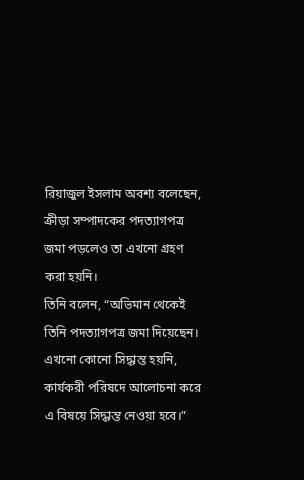রিয়াজুল ইসলাম অবশ্য বলেছেন, ক্রীড়া সম্পাদকের পদত্যাগপত্র জমা পড়লেও তা এখনো গ্রহণ করা হয়নি।
তিনি বলেন, “অভিমান থেকেই তিনি পদত্যাগপত্র জমা দিয়েছেন। এখনো কোনো সিদ্ধান্ত হয়নি, কার্যকরী পরিষদে আলোচনা করে এ বিষয়ে সিদ্ধান্ত নেওয়া হবে।”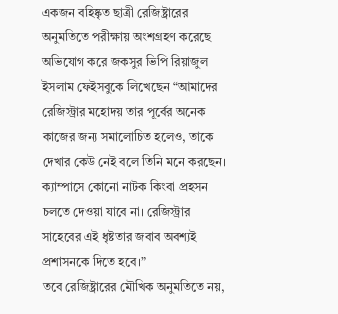একজন বহিষ্কৃত ছাত্রী রেজিষ্ট্রারের অনুমতিতে পরীক্ষায় অংশগ্রহণ করেছে অভিযোগ করে জকসুর ভিপি রিয়াজুল ইসলাম ফেইসবুকে লিখেছেন “আমাদের রেজিস্ট্রার মহোদয় তার পূর্বের অনেক কাজের জন্য সমালোচিত হলেও, তাকে দেখার কেউ নেই বলে তিনি মনে করছেন। ক্যাম্পাসে কোনো নাটক কিংবা প্রহসন চলতে দেওয়া যাবে না। রেজিস্ট্রার সাহেবের এই ধৃষ্টতার জবাব অবশ্যই প্রশাসনকে দিতে হবে।”
তবে রেজিষ্ট্রারের মৌখিক অনুমতিতে নয়,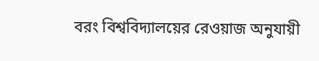বরং বিশ্ববিদ্যালয়ের রেওয়াজ অনুযায়ী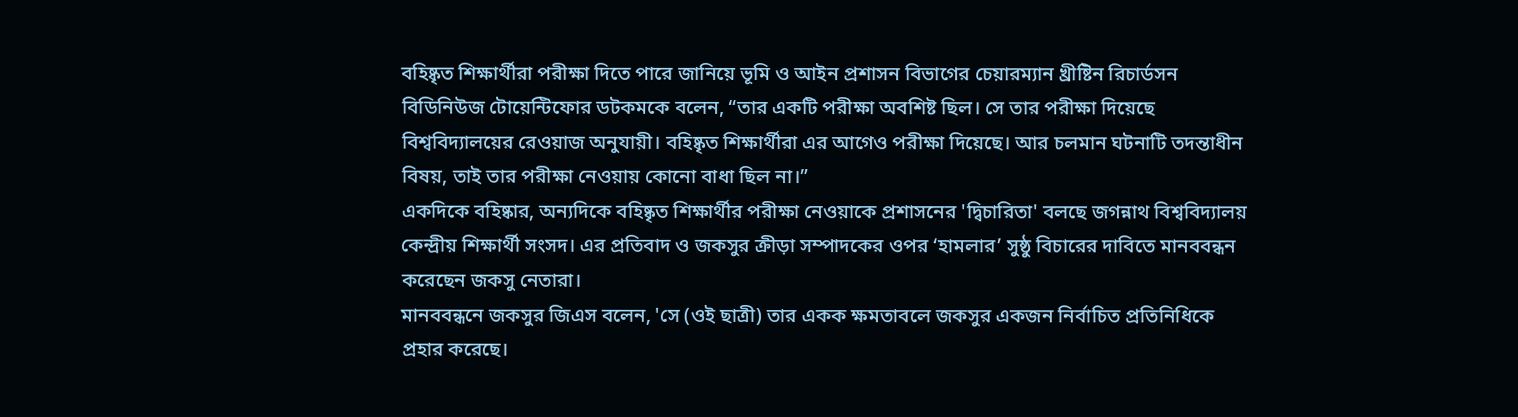বহিষ্কৃত শিক্ষার্থীরা পরীক্ষা দিতে পারে জানিয়ে ভূমি ও আইন প্রশাসন বিভাগের চেয়ারম্যান খ্রীষ্টিন রিচার্ডসন বিডিনিউজ টোয়েন্টিফোর ডটকমকে বলেন, “তার একটি পরীক্ষা অবশিষ্ট ছিল। সে তার পরীক্ষা দিয়েছে বিশ্ববিদ্যালয়ের রেওয়াজ অনুযায়ী। বহিষ্কৃত শিক্ষার্থীরা এর আগেও পরীক্ষা দিয়েছে। আর চলমান ঘটনাটি তদন্তাধীন বিষয়, তাই তার পরীক্ষা নেওয়ায় কোনো বাধা ছিল না।”
একদিকে বহিষ্কার, অন্যদিকে বহিষ্কৃত শিক্ষার্থীর পরীক্ষা নেওয়াকে প্রশাসনের 'দ্বিচারিতা' বলছে জগন্নাথ বিশ্ববিদ্যালয় কেন্দ্রীয় শিক্ষার্থী সংসদ। এর প্রতিবাদ ও জকসুর ক্রীড়া সম্পাদকের ওপর ‘হামলার’ সুষ্ঠু বিচারের দাবিতে মানববন্ধন করেছেন জকসু নেতারা।
মানববন্ধনে জকসুর জিএস বলেন, 'সে (ওই ছাত্রী) তার একক ক্ষমতাবলে জকসুর একজন নির্বাচিত প্রতিনিধিকে প্রহার করেছে।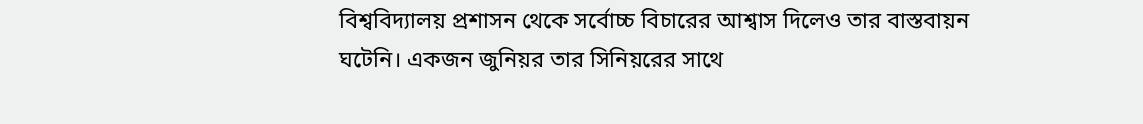বিশ্ববিদ্যালয় প্রশাসন থেকে সর্বোচ্চ বিচারের আশ্বাস দিলেও তার বাস্তবায়ন ঘটেনি। একজন জুনিয়র তার সিনিয়রের সাথে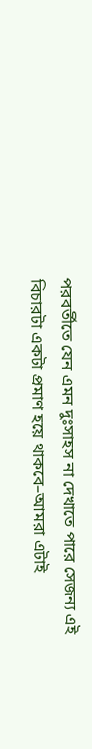পরবর্তীতে যেন এমন দুঃসাহস না দেখাতে পারে সেজন্য এই বিচারটা একটা প্রমাণ হয়ে থাকবে–আমরা এটাই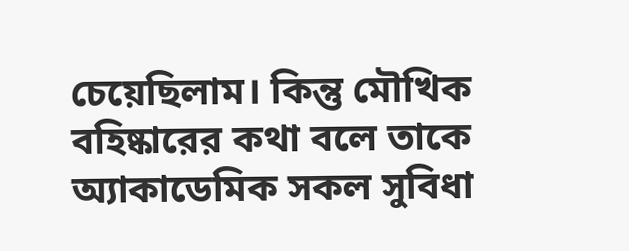চেয়েছিলাম। কিন্তু মৌখিক বহিষ্কারের কথা বলে তাকে অ্যাকাডেমিক সকল সুবিধা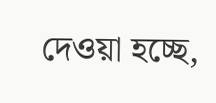দেওয়া হচ্ছে,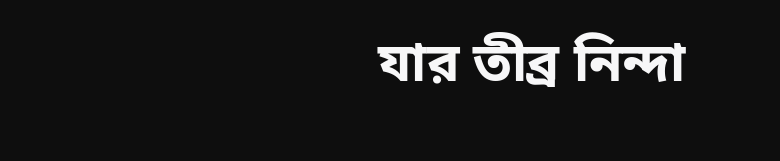যার তীব্র নিন্দা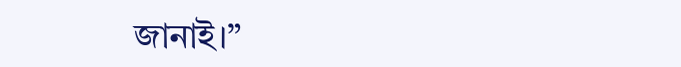জানাই।”